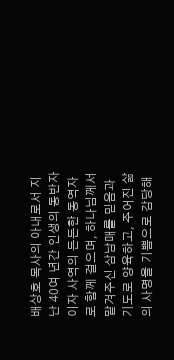배상호 목사의 아내로서 지난 40여 년간 인생의 동반자이자 사역의 든든한 동역자로 함께 걸으며, 하나님께서 맡겨주신 삼남매를 믿음과 기도로 양육하고, 주어진 삶의 사명을 기쁨으로 감당해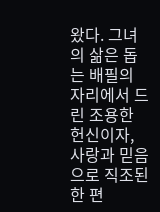왔다. 그녀의 삶은 돕는 배필의 자리에서 드린 조용한 헌신이자, 사랑과 믿음으로 직조된 한 편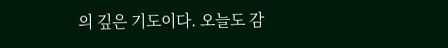의 깊은 기도이다. 오늘도 감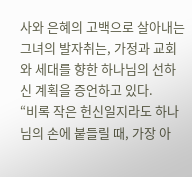사와 은혜의 고백으로 살아내는 그녀의 발자취는, 가정과 교회와 세대를 향한 하나님의 선하신 계획을 증언하고 있다.
“비록 작은 헌신일지라도 하나님의 손에 붙들릴 때, 가장 아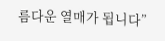름다운 열매가 됩니다”